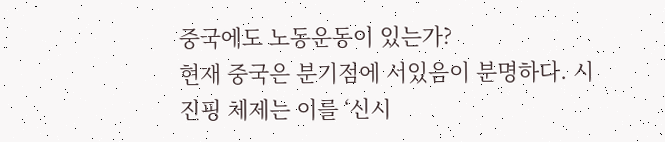중국에도 노동운동이 있는가?
현재 중국은 분기점에 서있음이 분명하다. 시진핑 체제는 이를 ‘신시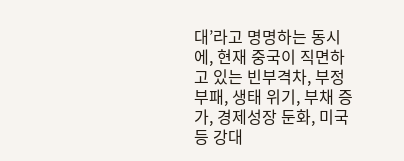대’라고 명명하는 동시에, 현재 중국이 직면하고 있는 빈부격차, 부정부패, 생태 위기, 부채 증가, 경제성장 둔화, 미국등 강대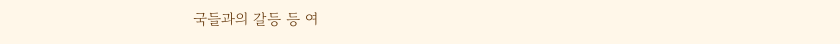국들과의 갈등 등 여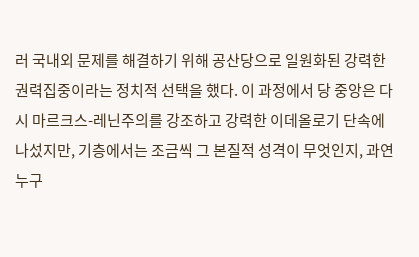러 국내외 문제를 해결하기 위해 공산당으로 일원화된 강력한 권력집중이라는 정치적 선택을 했다. 이 과정에서 당 중앙은 다시 마르크스-레닌주의를 강조하고 강력한 이데올로기 단속에 나섰지만, 기층에서는 조금씩 그 본질적 성격이 무엇인지, 과연 누구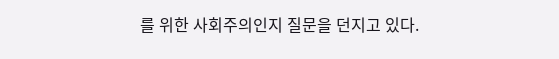를 위한 사회주의인지 질문을 던지고 있다.